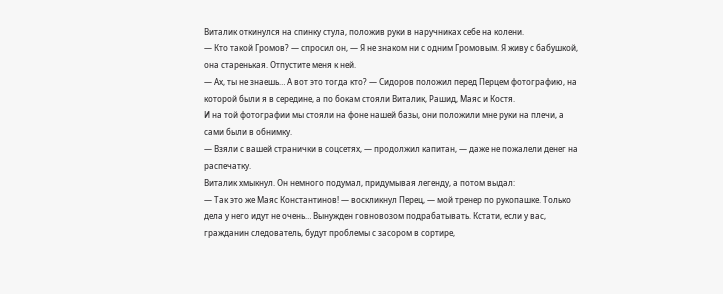Виталик откинулся на спинку стула, положив руки в наручниках себе на колени.
— Кто такой Громов? — спросил он, — Я не знаком ни с одним Громовым. Я живу с бабушкой, она старенькая. Отпустите меня к ней.
— Ах, ты не знаешь… А вот это тогда кто? — Сидоров положил перед Перцем фотографию, на которой были я в середине, а по бокам стояли Виталик, Рашид, Маяс и Костя.
И на той фотографии мы стояли на фоне нашей базы, они положили мне руки на плечи, а сами были в обнимку.
— Взяли с вашей странички в соцсетях, — продолжил капитан, — даже не пожалели денег на распечатку.
Виталик хмыкнул. Он немного подумал, придумывая легенду, а потом выдал:
— Так это же Маяс Константинов! — воскликнул Перец, — мой тренер по рукопашке. Только дела у него идут не очень… Вынужден говновозом подрабатывать. Кстати, если у вас, гражданин следователь, будут проблемы с засором в сортире,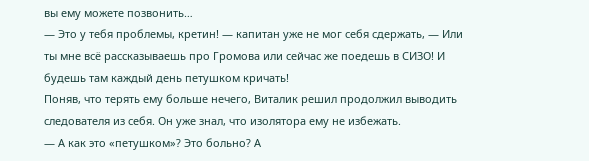вы ему можете позвонить…
— Это у тебя проблемы, кретин! — капитан уже не мог себя сдержать, — Или ты мне всё рассказываешь про Громова или сейчас же поедешь в СИЗО! И будешь там каждый день петушком кричать!
Поняв, что терять ему больше нечего, Виталик решил продолжил выводить следователя из себя. Он уже знал, что изолятора ему не избежать.
— А как это «петушком»? Это больно? А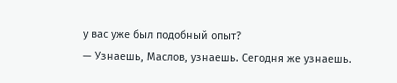у вас уже был подобный опыт?
— Узнаешь, Маслов, узнаешь. Сегодня же узнаешь.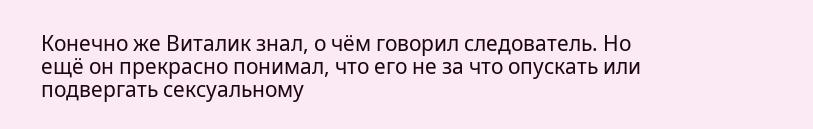Конечно же Виталик знал, о чём говорил следователь. Но ещё он прекрасно понимал, что его не за что опускать или подвергать сексуальному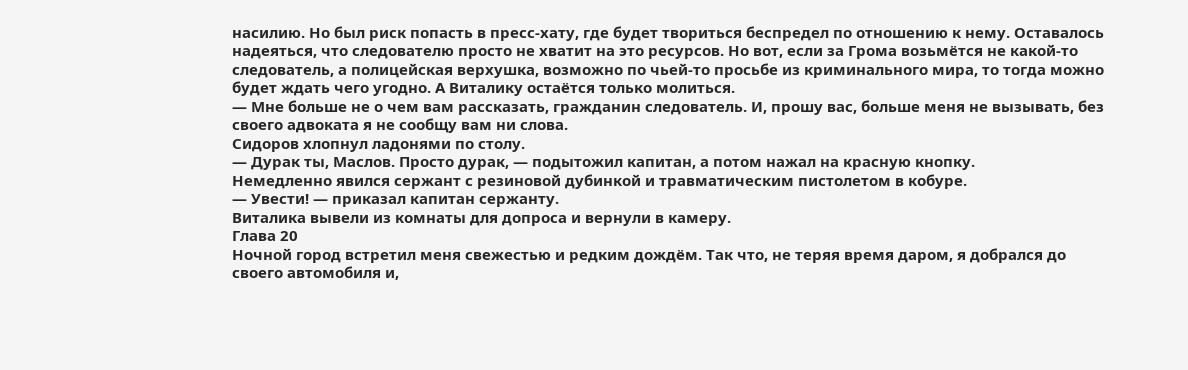насилию. Но был риск попасть в пресс-хату, где будет твориться беспредел по отношению к нему. Оставалось надеяться, что следователю просто не хватит на это ресурсов. Но вот, если за Грома возьмётся не какой-то следователь, а полицейская верхушка, возможно по чьей-то просьбе из криминального мира, то тогда можно будет ждать чего угодно. А Виталику остаётся только молиться.
— Мне больше не о чем вам рассказать, гражданин следователь. И, прошу вас, больше меня не вызывать, без своего адвоката я не сообщу вам ни слова.
Сидоров хлопнул ладонями по столу.
— Дурак ты, Маслов. Просто дурак, — подытожил капитан, а потом нажал на красную кнопку.
Немедленно явился сержант с резиновой дубинкой и травматическим пистолетом в кобуре.
— Увести! — приказал капитан сержанту.
Виталика вывели из комнаты для допроса и вернули в камеру.
Глава 20
Ночной город встретил меня свежестью и редким дождём. Так что, не теряя время даром, я добрался до своего автомобиля и,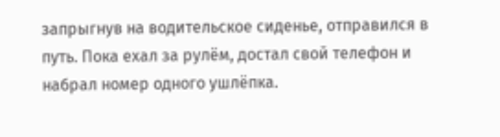запрыгнув на водительское сиденье, отправился в путь. Пока ехал за рулём, достал свой телефон и набрал номер одного ушлёпка.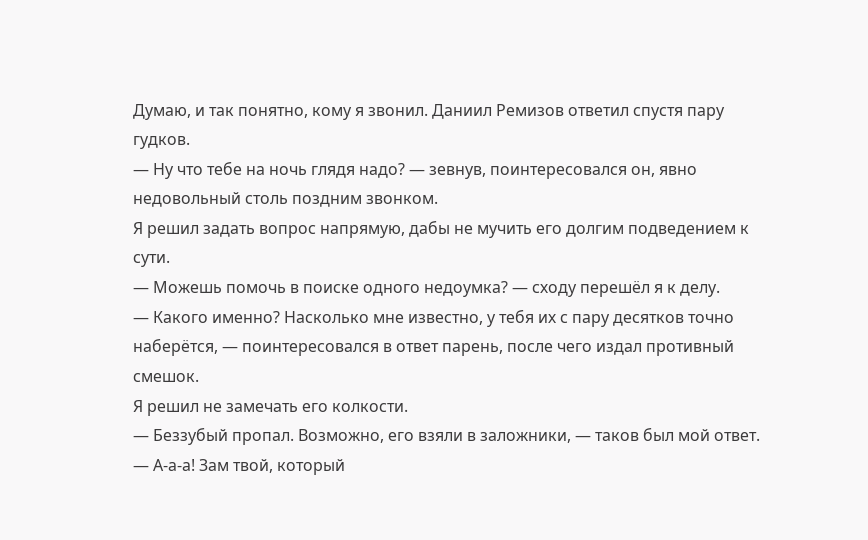Думаю, и так понятно, кому я звонил. Даниил Ремизов ответил спустя пару гудков.
— Ну что тебе на ночь глядя надо? — зевнув, поинтересовался он, явно недовольный столь поздним звонком.
Я решил задать вопрос напрямую, дабы не мучить его долгим подведением к сути.
— Можешь помочь в поиске одного недоумка? — сходу перешёл я к делу.
— Какого именно? Насколько мне известно, у тебя их с пару десятков точно наберётся, — поинтересовался в ответ парень, после чего издал противный смешок.
Я решил не замечать его колкости.
— Беззубый пропал. Возможно, его взяли в заложники, — таков был мой ответ.
— А-а-а! Зам твой, который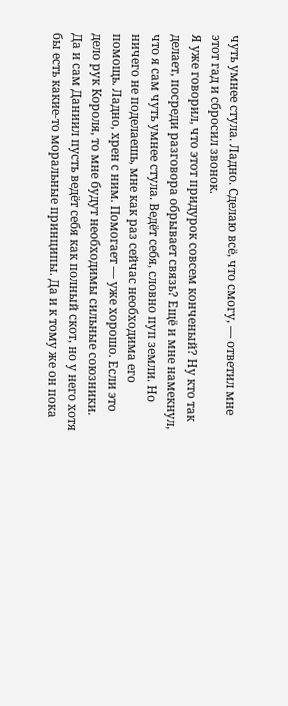чуть умнее стула. Ладно. Сделаю всё, что смогу, — ответил мне этот гад и сбросил звонок.
Я уже говорил, что этот придурок совсем конченый? Ну кто так делает, посреди разговора обрывает связь? Ещё и мне намекнул, что я сам чуть умнее стула. Ведёт себя, словно пуп земли. Но ничего не поделаешь, мне как раз сейчас необходима его помощь. Ладно, хрен с ним. Помогает — уже хорошо. Если это дело рук Короля, то мне будут необходимы сильные союзники. Да и сам Даниил пусть ведёт себя как полный скот, но у него хотя бы есть какие-то моральные принципы. Да и к тому же он пока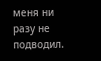меня ни разу не подводил.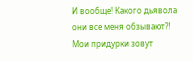И вообще! Какого дьявола они все меня обзывают⁈ Мои придурки зовут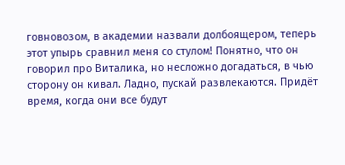говновозом, в академии назвали долбоящером, теперь этот упырь сравнил меня со стулом! Понятно, что он говорил про Виталика, но несложно догадаться, в чью сторону он кивал. Ладно, пускай развлекаются. Придёт время, когда они все будут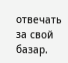отвечать за свой базар.